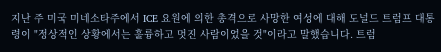지난 주 미국 미네소타주에서 ICE 요원에 의한 총격으로 사망한 여성에 대해 도널드 트럼프 대통령이 "정상적인 상황에서는 훌륭하고 멋진 사람이었을 것"이라고 말했습니다. 트럼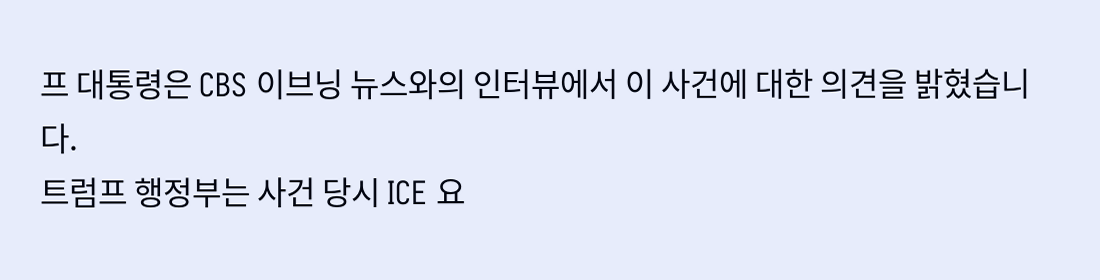프 대통령은 CBS 이브닝 뉴스와의 인터뷰에서 이 사건에 대한 의견을 밝혔습니다.
트럼프 행정부는 사건 당시 ICE 요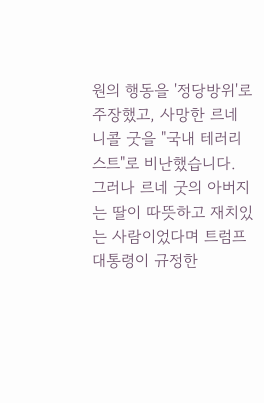원의 행동을 '정당방위'로 주장했고, 사망한 르네 니콜 굿을 "국내 테러리스트"로 비난했습니다. 그러나 르네 굿의 아버지는 딸이 따뜻하고 재치있는 사람이었다며 트럼프 대통령이 규정한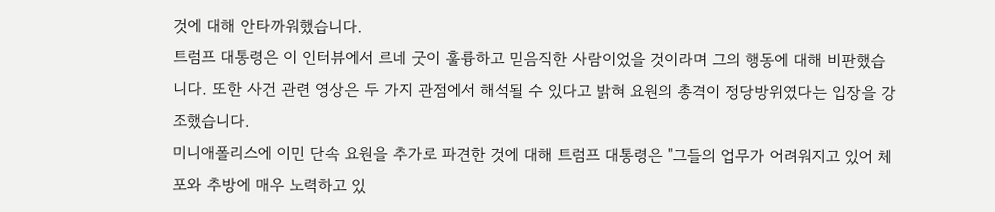것에 대해 안타까워했습니다.
트럼프 대통령은 이 인터뷰에서 르네 굿이 훌륭하고 믿음직한 사람이었을 것이라며 그의 행동에 대해 비판했습니다. 또한 사건 관련 영상은 두 가지 관점에서 해석될 수 있다고 밝혀 요원의 총격이 정당방위였다는 입장을 강조했습니다.
미니애폴리스에 이민 단속 요원을 추가로 파견한 것에 대해 트럼프 대통령은 "그들의 업무가 어려워지고 있어 체포와 추방에 매우 노력하고 있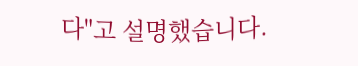다"고 설명했습니다.